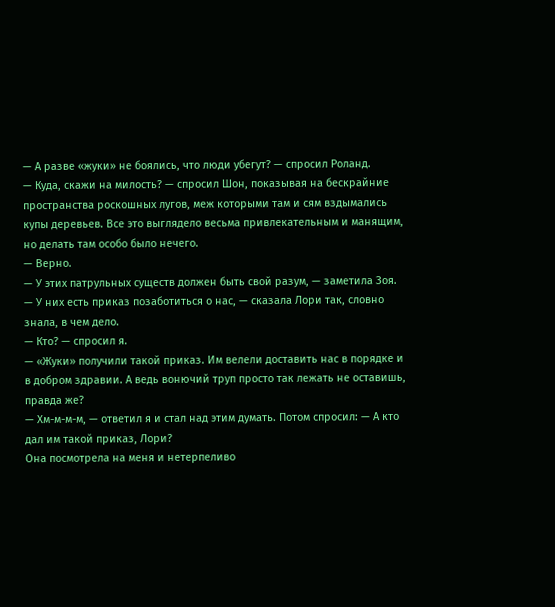— А разве «жуки» не боялись, что люди убегут? — спросил Роланд.
— Куда, скажи на милость? — спросил Шон, показывая на бескрайние пространства роскошных лугов, меж которыми там и сям вздымались купы деревьев. Все это выглядело весьма привлекательным и манящим, но делать там особо было нечего.
— Верно.
— У этих патрульных существ должен быть свой разум, — заметила Зоя.
— У них есть приказ позаботиться о нас, — сказала Лори так, словно знала, в чем дело.
— Кто? — спросил я.
— «Жуки» получили такой приказ. Им велели доставить нас в порядке и в добром здравии. А ведь вонючий труп просто так лежать не оставишь, правда же?
— Хм-м-м-м, — ответил я и стал над этим думать. Потом спросил: — А кто дал им такой приказ, Лори?
Она посмотрела на меня и нетерпеливо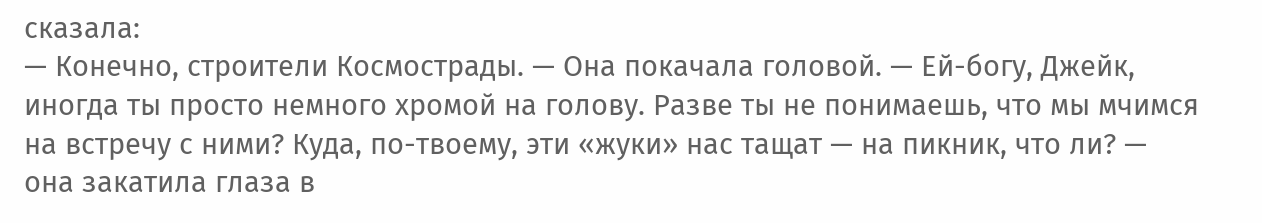сказала:
— Конечно, строители Космострады. — Она покачала головой. — Ей-богу, Джейк, иногда ты просто немного хромой на голову. Разве ты не понимаешь, что мы мчимся на встречу с ними? Куда, по-твоему, эти «жуки» нас тащат — на пикник, что ли? — она закатила глаза в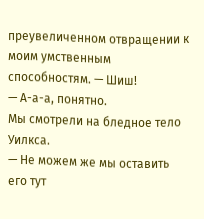преувеличенном отвращении к моим умственным способностям. — Шиш!
— А-а-а, понятно.
Мы смотрели на бледное тело Уилкса.
— Не можем же мы оставить его тут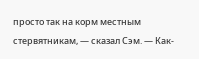просто так на корм местным стервятникам, — сказал Сэм. — Как-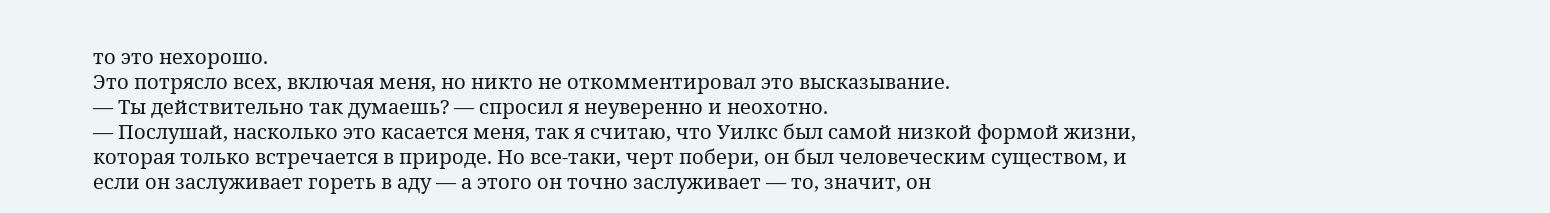то это нехорошо.
Это потрясло всех, включая меня, но никто не откомментировал это высказывание.
— Ты действительно так думаешь? — спросил я неуверенно и неохотно.
— Послушай, насколько это касается меня, так я считаю, что Уилкс был самой низкой формой жизни, которая только встречается в природе. Но все-таки, черт побери, он был человеческим существом, и если он заслуживает гореть в аду — а этого он точно заслуживает — то, значит, он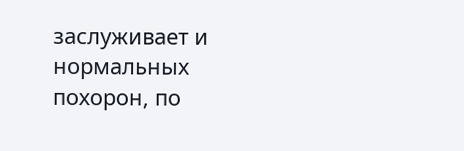заслуживает и нормальных похорон, по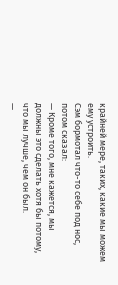крайней мере, таких, какие мы можем ему устроить.
Сэм бормотал что-то себе под нос, потом сказал:
— Кроме того, мне кажется, мы должны это сделать хотя бы потому, что мы лучше, чем он был.
—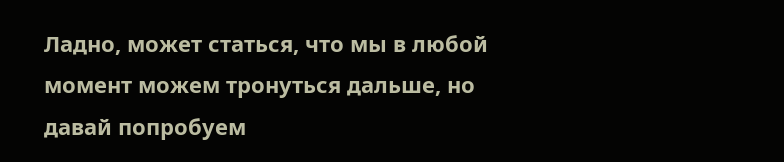Ладно, может статься, что мы в любой момент можем тронуться дальше, но давай попробуем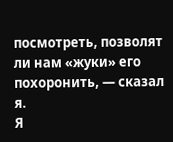посмотреть, позволят ли нам «жуки» его похоронить, — сказал я.
Я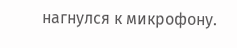нагнулся к микрофону.